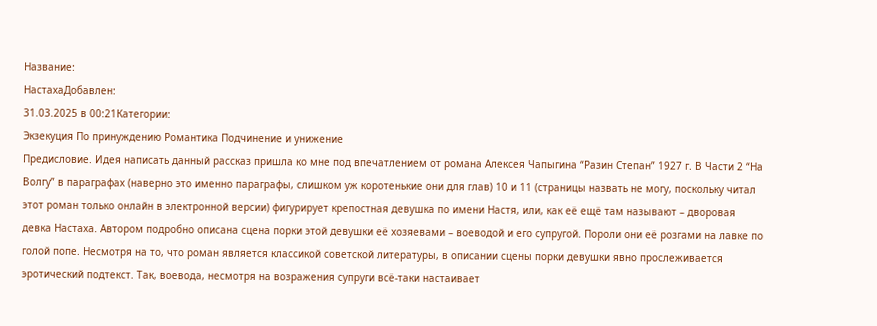Название:
НастахаДобавлен:
31.03.2025 в 00:21Категории:
Экзекуция По принуждению Романтика Подчинение и унижение
Предисловие. Идея написать данный рассказ пришла ко мне под впечатлением от романа Алексея Чапыгина “Разин Степан” 1927 г. В Части 2 “На Волгу” в параграфах (наверно это именно параграфы, слишком уж коротенькие они для глав) 10 и 11 (страницы назвать не могу, поскольку читал этот роман только онлайн в электронной версии) фигурирует крепостная девушка по имени Настя, или, как её ещё там называют – дворовая девка Настаха. Автором подробно описана сцена порки этой девушки её хозяевами – воеводой и его супругой. Пороли они её розгами на лавке по голой попе. Несмотря на то, что роман является классикой советской литературы, в описании сцены порки девушки явно прослеживается эротический подтекст. Так, воевода, несмотря на возражения супруги всё-таки настаивает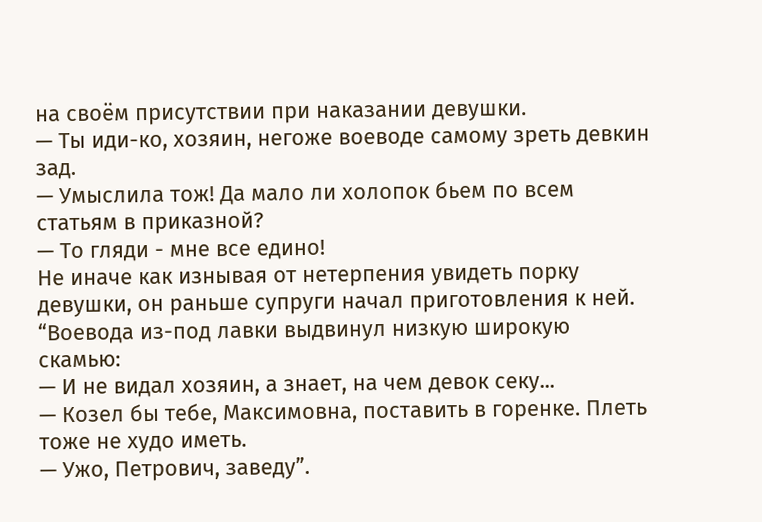на своём присутствии при наказании девушки.
— Ты иди-ко, хозяин, негоже воеводе самому зреть девкин зад.
— Умыслила тож! Да мало ли холопок бьем по всем статьям в приказной?
— То гляди - мне все едино!
Не иначе как изнывая от нетерпения увидеть порку девушки, он раньше супруги начал приготовления к ней.
“Воевода из-под лавки выдвинул низкую широкую скамью:
— И не видал хозяин, а знает, на чем девок секу...
— Козел бы тебе, Максимовна, поставить в горенке. Плеть тоже не худо иметь.
— Ужо, Петрович, заведу”.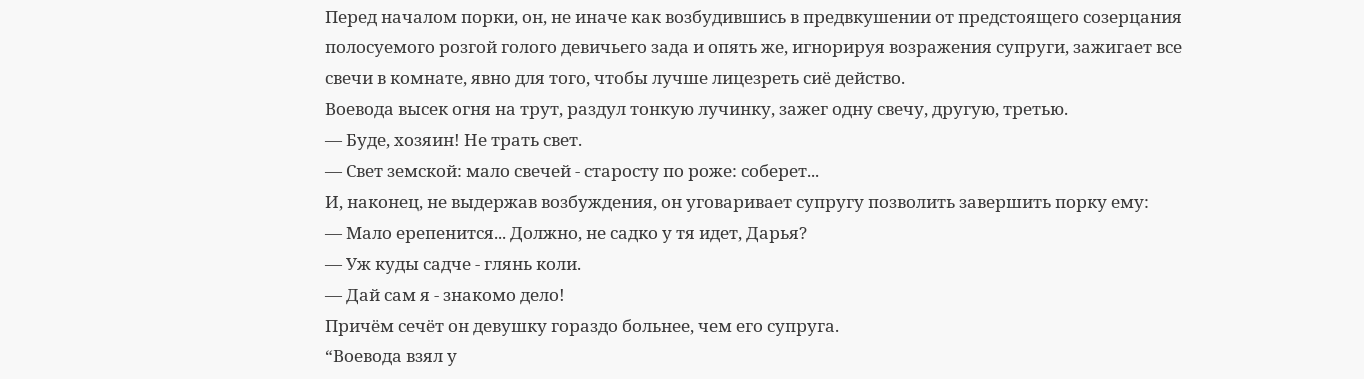Перед началом порки, он, не иначе как возбудившись в предвкушении от предстоящего созерцания полосуемого розгой голого девичьего зада и опять же, игнорируя возражения супруги, зажигает все свечи в комнате, явно для того, чтобы лучше лицезреть сиё действо.
Воевода высек огня на трут, раздул тонкую лучинку, зажег одну свечу, другую, третью.
— Буде, хозяин! Не трать свет.
— Свет земской: мало свечей - старосту по роже: соберет...
И, наконец, не выдержав возбуждения, он уговаривает супругу позволить завершить порку ему:
— Мало ерепенится... Должно, не садко у тя идет, Дарья?
— Уж куды садче - глянь коли.
— Дай сам я - знакомо дело!
Причём сечёт он девушку гораздо больнее, чем его супруга.
“Воевода взял у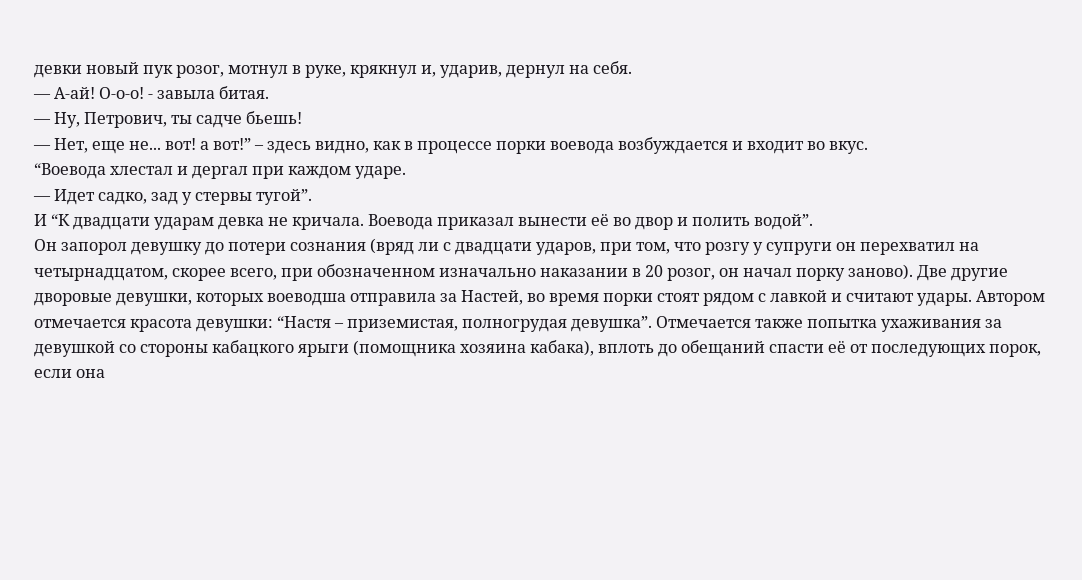девки новый пук розог, мотнул в руке, крякнул и, ударив, дернул на себя.
— А-ай! О-о-о! - завыла битая.
— Ну, Петрович, ты садче бьешь!
— Нет, еще не... вот! а вот!” – здесь видно, как в процессе порки воевода возбуждается и входит во вкус.
“Воевода хлестал и дергал при каждом ударе.
— Идет садко, зад у стервы тугой”.
И “К двадцати ударам девка не кричала. Воевода приказал вынести её во двор и полить водой”.
Он запорол девушку до потери сознания (вряд ли с двадцати ударов, при том, что розгу у супруги он перехватил на четырнадцатом, скорее всего, при обозначенном изначально наказании в 20 розог, он начал порку заново). Две другие дворовые девушки, которых воеводша отправила за Настей, во время порки стоят рядом с лавкой и считают удары. Автором отмечается красота девушки: “Настя – приземистая, полногрудая девушка”. Отмечается также попытка ухаживания за девушкой со стороны кабацкого ярыги (помощника хозяина кабака), вплоть до обещаний спасти её от последующих порок, если она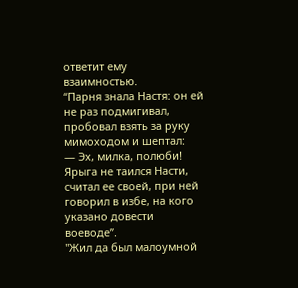ответит ему взаимностью.
“Парня знала Настя: он ей не раз подмигивал, пробовал взять за руку мимоходом и шептал:
— Эх, милка, полюби!
Ярыга не таился Насти, считал ее своей, при ней говорил в избе, на кого указано довести воеводе”.
"Жил да был малоумной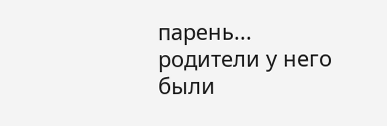парень... родители у него были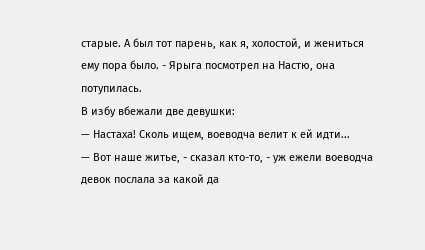старые. А был тот парень, как я, холостой, и жениться ему пора было. - Ярыга посмотрел на Настю, она потупилась.
В избу вбежали две девушки:
— Настаха! Сколь ищем, воеводча велит к ей идти...
— Вот наше житье, - сказал кто-то, - уж ежели воеводча девок послала за какой да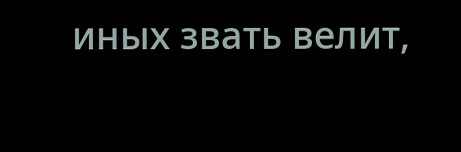иных звать велит,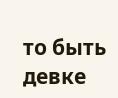то быть девке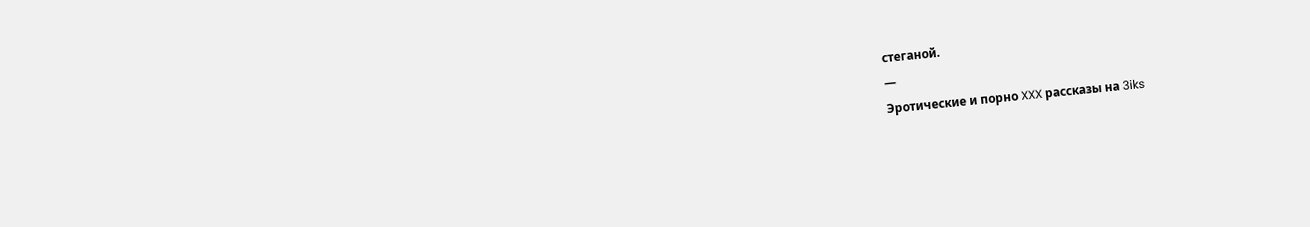стеганой.
—
Эротические и порно XXX рассказы на 3iks